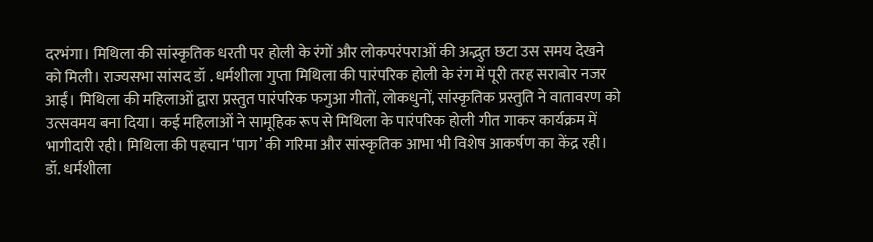दरभंगा। मिथिला की सांस्कृतिक धरती पर होली के रंगों और लोकपरंपराओं की अद्भुत छटा उस समय देखने को मिली। राज्यसभा सांसद डॉ . धर्मशीला गुप्ता मिथिला की पारंपरिक होली के रंग में पूरी तरह सराबोर नजर आईं। मिथिला की महिलाओं द्वारा प्रस्तुत पारंपरिक फगुआ गीतों, लोकधुनों, सांस्कृतिक प्रस्तुति ने वातावरण को उत्सवमय बना दिया। कई महिलाओं ने सामूहिक रूप से मिथिला के पारंपरिक होली गीत गाकर कार्यक्रम में भागीदारी रही। मिथिला की पहचान ‘पाग’ की गरिमा और सांस्कृतिक आभा भी विशेष आकर्षण का केंद्र रही। डॉ. धर्मशीला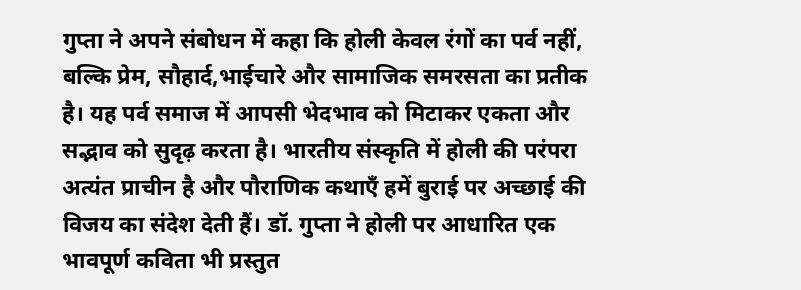गुप्ता ने अपने संबोधन में कहा कि होली केवल रंगों का पर्व नहीं, बल्कि प्रेम, सौहार्द,भाईचारे और सामाजिक समरसता का प्रतीक है। यह पर्व समाज में आपसी भेदभाव को मिटाकर एकता और सद्भाव को सुदृढ़ करता है। भारतीय संस्कृति में होली की परंपरा अत्यंत प्राचीन है और पौराणिक कथाएँ हमें बुराई पर अच्छाई की विजय का संदेश देती हैं। डॉ. गुप्ता ने होली पर आधारित एक भावपूर्ण कविता भी प्रस्तुत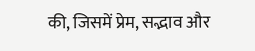की, जिसमें प्रेम, सद्भाव और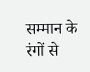सम्मान के रंगों से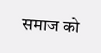समाज को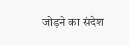जोड़ने का संदेश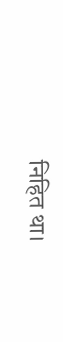निहित था।